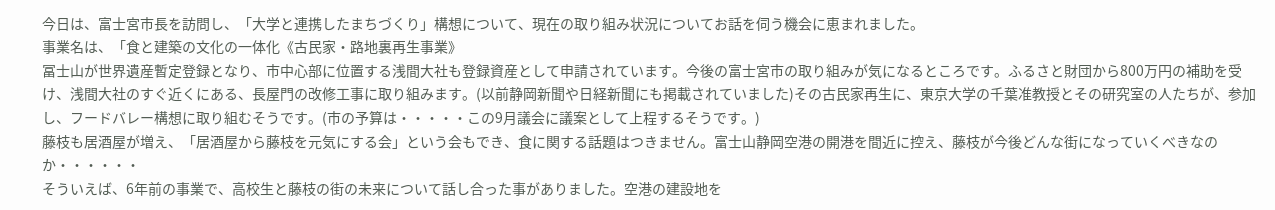今日は、富士宮市長を訪問し、「大学と連携したまちづくり」構想について、現在の取り組み状況についてお話を伺う機会に恵まれました。
事業名は、「食と建築の文化の一体化《古民家・路地裏再生事業》
冨士山が世界遺産暫定登録となり、市中心部に位置する浅間大社も登録資産として申請されています。今後の富士宮市の取り組みが気になるところです。ふるさと財団から800万円の補助を受け、浅間大社のすぐ近くにある、長屋門の改修工事に取り組みます。(以前静岡新聞や日経新聞にも掲載されていました)その古民家再生に、東京大学の千葉准教授とその研究室の人たちが、参加し、フードバレー構想に取り組むそうです。(市の予算は・・・・・この9月議会に議案として上程するそうです。)
藤枝も居酒屋が増え、「居酒屋から藤枝を元気にする会」という会もでき、食に関する話題はつきません。富士山静岡空港の開港を間近に控え、藤枝が今後どんな街になっていくべきなのか・・・・・・
そういえば、6年前の事業で、高校生と藤枝の街の未来について話し合った事がありました。空港の建設地を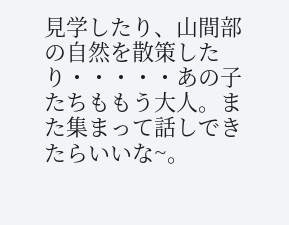見学したり、山間部の自然を散策したり・・・・・あの子たちももう大人。また集まって話しできたらいいな~。